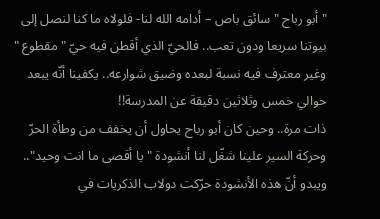" أبو رباح " سائق باص – أدامه الله لنا- فلولاه ما كنا لنصل إلى بيوتنا سريعا ودون تعب.. فالحيّ الذي أقطن فيه حيّ " مقطوع " وغير معترف فيه نسبة لبعده وضيق شوارعه.. يكفينا أنّه يبعد حوالي خمس وثلاثين دقيقة عن المدرسة!!
ذات مرة.. وحين كان أبو رباح يحاول أن يخفف من وطأة الحرّ وحركة السير علينا شغّل لنا أنشودة " يا أقصى ما انت وحيد".. ويبدو أنّ هذه الأنشودة حرّكت دولاب الذكريات في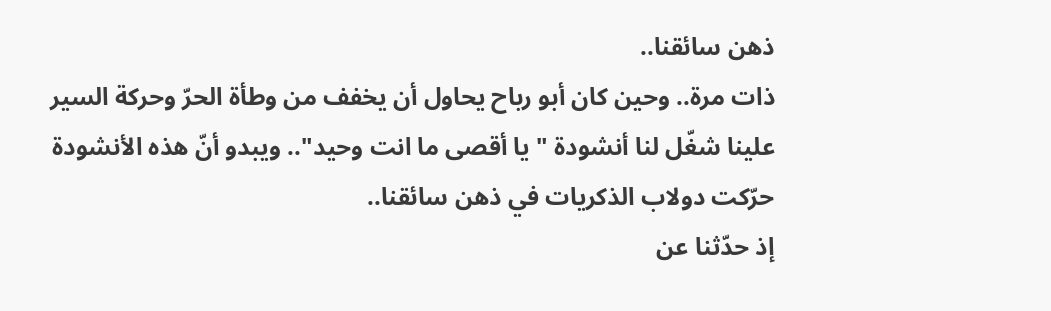ذهن سائقنا..
ذات مرة.. وحين كان أبو رباح يحاول أن يخفف من وطأة الحرّ وحركة السير علينا شغّل لنا أنشودة " يا أقصى ما انت وحيد".. ويبدو أنّ هذه الأنشودة حرّكت دولاب الذكريات في ذهن سائقنا..
إذ حدّثنا عن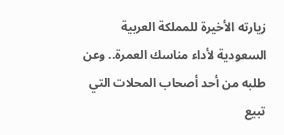زيارته الأخيرة للمملكة العربية السعودية لأداء مناسك العمرة.. وعن طلبه من أحد أصحاب المحلات التي تبيع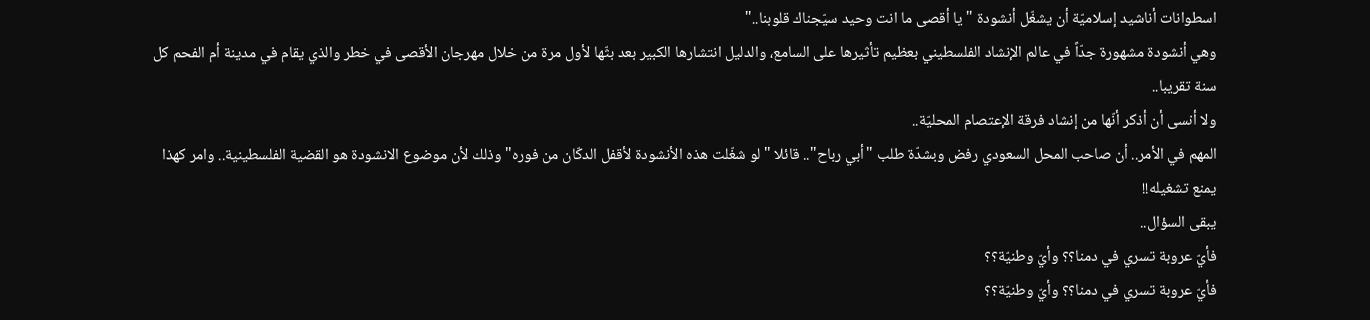اسطوانات أناشيد إسلاميّة أن يشغّل أنشودة " يا أقصى ما انت وحيد سيّجناك قلوبنا.."
وهي أنشودة مشهورة جدّاً في عالم الإنشاد الفلسطيني بعظيم تأثيرها على السامع، والدليل انتشارها الكبير بعد بثّها لأول مرة من خلال مهرجان الأقصى في خطر والذي يقام في مدينة أم الفحم كل سنة تقريبا..
ولا أنسى أن أذكر أنّها من إنشاد فرقة الإعتصام المحليّة..
المهم في الأمر.. أن صاحب المحل السعودي رفض وبشدّة طلب "أبي رباح".. قائلا " لو شغّلت هذه الأنشودة لأقفل الدكّان من فوره" وذلك لأن موضوع الانشودة هو القضية الفلسطينية.. وامر كهذا يمنع تشغيله!!
يبقى السؤال..
فأيّ عروبة تسري في دمنا؟؟ وأيّ وطنيّة؟؟
فأيّ عروبة تسري في دمنا؟؟ وأيّ وطنيّة؟؟